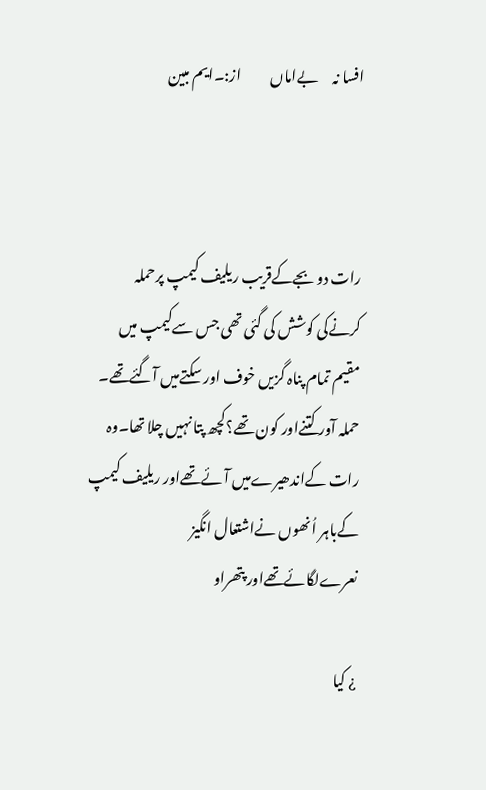افسا نہ     بےاماں          از:۔ایم مبین



رات دو بجےکےقریب ریلیف کیمپ پرحملہ کرنےکی کوشش کی گئی تھی جس سےکیمپ میں مقیم تمام پناہ گزیں خوف اور سکتےمیں آگئےتھے۔
حملہ آور کتنےاور کون تھے؟کچھ پتا نہیں چلا تھا۔وہ رات کےاندھیرےمیں آئےتھےاور ریلیف کیمپ کےباہر اُنھوں نےاشتعال انگیز نعرےلگائےتھےاور پتھراو

¿ کیا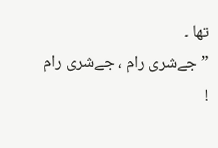تھا ۔
” جےشری رام ، جےشری رام !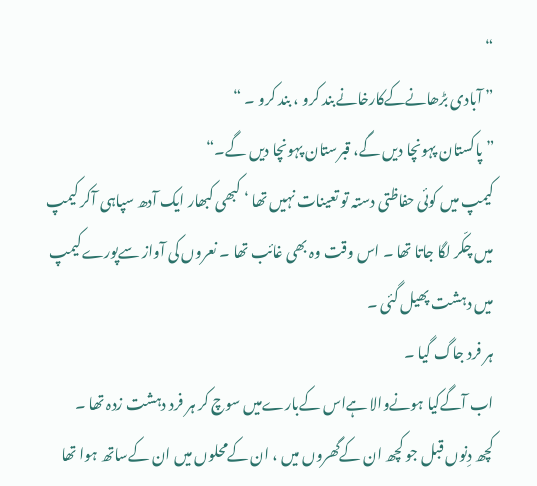“
” آبادی بڑھانےکےکارخانےبند کرو ، بند کرو ۔ “
” پاکستان پہونچا دیں گے، قبرستان پہونچا دیں گے۔“
کیمپ میں کوئی حفاظتی دستہ تو تعینات نہیں تھا ‘ کبھی کبھار ایک آدھ سپاہی آکر کیمپ میں چکّر لگا جاتا تھا ۔ اس وقت وہ بھی غائب تھا ۔ نعروں کی آواز سےپورےکیمپ میں دہشت پھیل گئی ۔
ہر فرد جاگ گیا ۔
اب آگےکیا ہونےوالا ہےاس کےبارےمیں سوچ کر ہر فرد دہشت زدہ تھا ۔
کچھ دِنوں قبل جو کچھ ان کےگھروں میں ، ان کےمحلوں میں ان کےساتھ ہوا تھا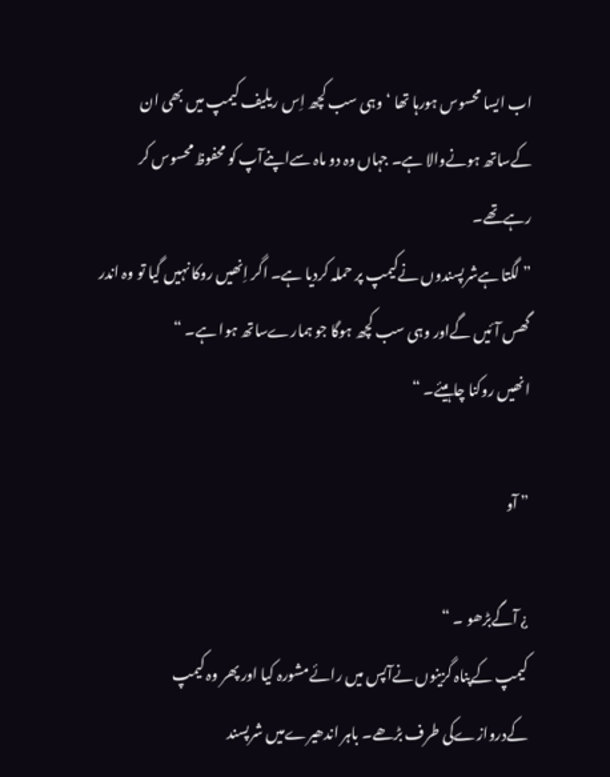اب ایسا محسوس ہورہا تھا ‘ وہی سب کچھ اِس ریلیف کیمپ میں بھی ان کےساتھ ہونےوالا ہے۔ جہاں وہ دو ماہ سےاپنےآپ کو محفوظ محسوس کر رہےتھے۔
” لگتا ہےشرپسندوں نےکیمپ پر حملہ کردیا ہے۔ اگر اِنھیں روکا نہیں گیا تو وہ اندر گھس آئیں گےاور وہی سب کچھ ہوگا جو ہمارےساتھ ہوا ہے۔ “
انھیں روکنا چاہیئے۔ “

” آو

¿ آگےبڑھو ۔ “
کیمپ کےپناہ گزینوں نےآپس میں رائےمشورہ کیا اور پھر وہ کیمپ کےدروازےکی طرف بڑھے۔ باہر اندھیرےمیں شرپسند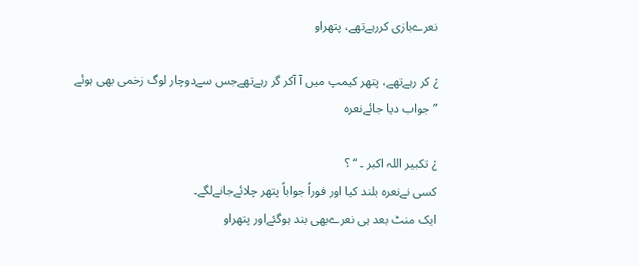نعرےبازی کررہےتھے، پتھراو

¿ کر رہےتھے، پتھر کیمپ میں آ آکر گر رہےتھےجس سےدوچار لوگ زخمی بھی ہوئے
” جواب دیا جائےنعرہ

¿ تکبیر اللہ اکبر ۔ “ ؟
کسی نےنعرہ بلند کیا اور فوراً جواباً پتھر چلائےجانےلگے۔
ایک منٹ بعد ہی نعرےبھی بند ہوگئےاور پتھراو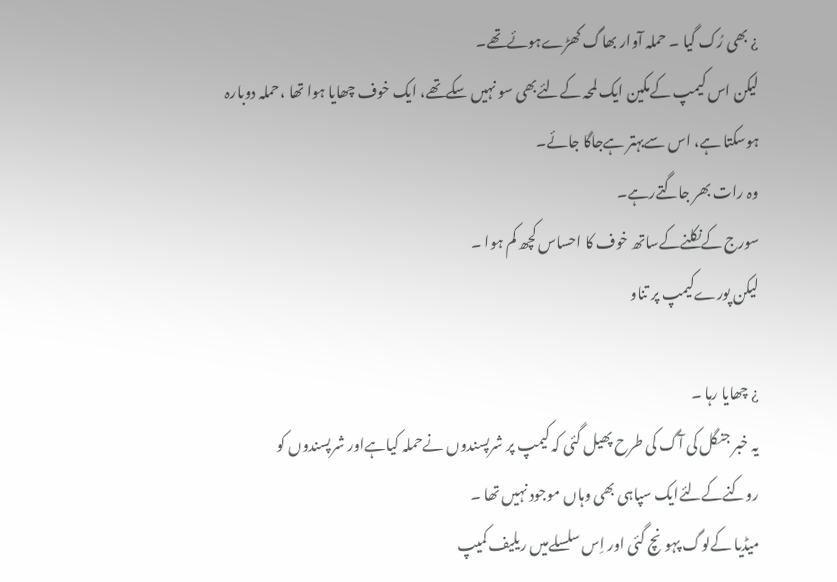¿ بھی رُک گیا ۔ حملہ آوار بھاگ کھڑےہوئےتھے۔
لیکن اس کیمپ کےمکین ایک لمحہ کےلئےبھی سو نہیں سکےتھے، ایک خوف چھایا ہوا تھا ،حملہ دوبارہ ہوسکتا ہے، اس سےبہتر ہےجاگا جائے۔
وہ رات بھر جاگتےرہے۔
سورج کےنکلنےکےساتھ خوف کا احساس کچھ کم ہوا ۔
لیکن پورےکیمپ پر تناو

¿ چھایا رہا ۔
یہ خبر جنگل کی آگ کی طرح پھیل گئی کہ کیمپ پر شرپسندوں نےحملہ کیاہےاور شرپسندوں کو روکنےکےلئےایک سپاہی بھی وہاں موجود نہیں تھا ۔
میڈیا کےلوگ پہونچ گئی اور اِس سلسلےمیں ریلیف کمیپ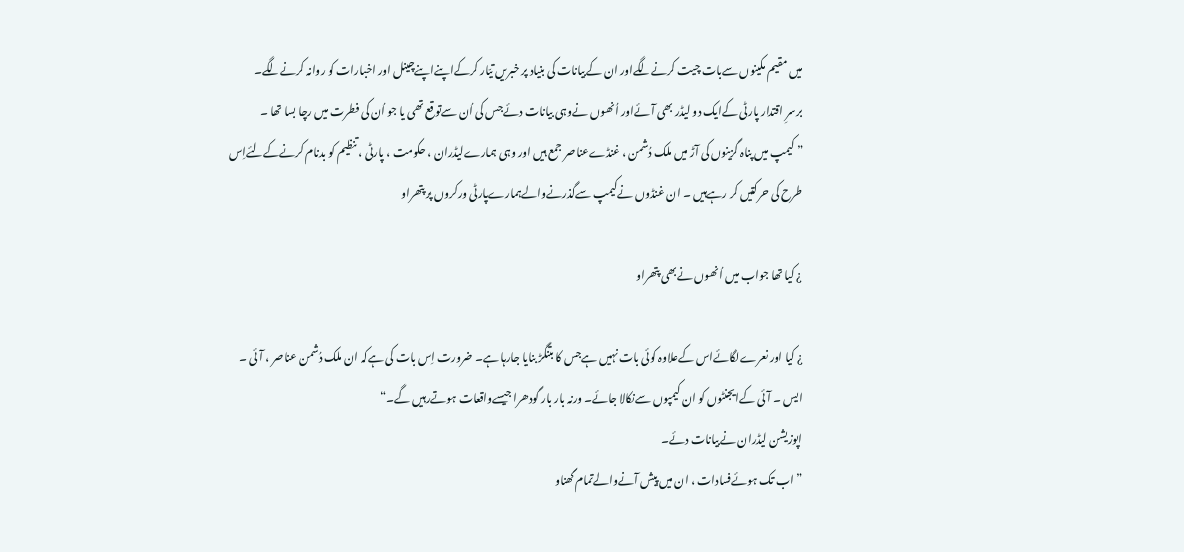میں مقیم مکینوں سےبات چیت کرنےلگےاور ان کےبیانات کی بنیاد پر خبریں تیّار کرکےاپنےاپنےچینل اور اخبارات کو روانہ کرنےلگے۔
برسرِ اقتدار پارٹی کےایک دو لیڈر بھی آئےاور اُنھوں نےوہی بیانات دئےجس کی اُن سےتوقع تھی یا جو اُن کی فطرت میں رچا بسا تھا ۔
” کیمپ میں پناہ گزینوں کی آڑ میں ملک دُشمن ، غنڈےعناصر جمع ہیں اور وہی ہمارےلیڈران ، حکومت ، پارٹی ، تنظیم کو بدنام کرنےکےلئےاِس طرح کی حرکتیں کر رہےہیں ۔ ان غنڈوں نےکیمپ سےگذرنےوالےہمارےپارٹی ورکروں پر پتھراو

¿ کیا تھا جواب میں اُنھوں نےبھی پتھراو

¿ کیا اور نعرےلگائےاس کےعلاوہ کوئی بات نہیں ہےجس کا بتنگڑ بنایا جارہا ہے۔ ضرورت اِس بات کی ہےکہ ان ملک دُشمن عناصر ، آئی ۔ ایس ۔ آئی کےایجنٹوں کو ان کیمپوں سےنکالا جائے۔ ورنہ بار بار گودھرا جیسےواقعات ہوتےرہیں گے۔“
اپوزیشن لیڈران نےبیانات دئے۔
” اب تک ہوئےفسادات ، ان میں پیش آنےوالےتمام گھناو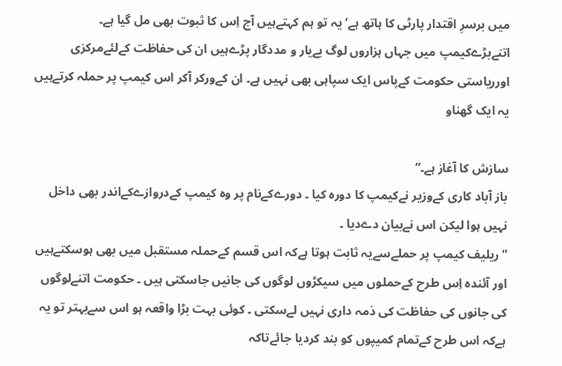میں برسرِ اقتدار پارٹی کا ہاتھ ہے‘ یہ تو ہم کہتےہیں آج اِس کا ثبوت بھی مل گیا ہے۔ اتنےبڑےکیمپ میں جہاں ہزاروں لوگ بےیار و مددگار پڑےہیں ان کی حفاظت کےلئےمرکزی اورریاستی حکومت کےپاس ایک سپاہی بھی نہیں ہے۔ ان کےورکر آکر اس کیمپ پر حملہ کرتےہیں یہ ایک گھناو

سازش کا آغاز ہے۔“
باز آباد کاری کےوزیر نےکیمپ کا دورہ کیا ۔ دورےکےنام پر وہ کیمپ کےدروازےکےاندر بھی داخل نہیں ہوا لیکن اس نےبیان دےدیا ۔
” ریلیف کیمپ پر حملےسےیہ ثابت ہوتا ہےکہ اس قسم کےحملہ مستقبل میں بھی ہوسکتےہیں اور آئندہ اِس طرح کےحملوں میں سیکڑوں لوگوں کی جانیں جاسکتی ہیں ۔ حکومت اتنےلوگوں کی جانوں کی حفاظت کی ذمہ داری نہیں لےسکتی ۔ کوئی بہت بڑا واقعہ ہو اس سےبہتر تو یہ ہےکہ اس طرح کےتمام کمیپوں کو بند کردیا جائےتاکہ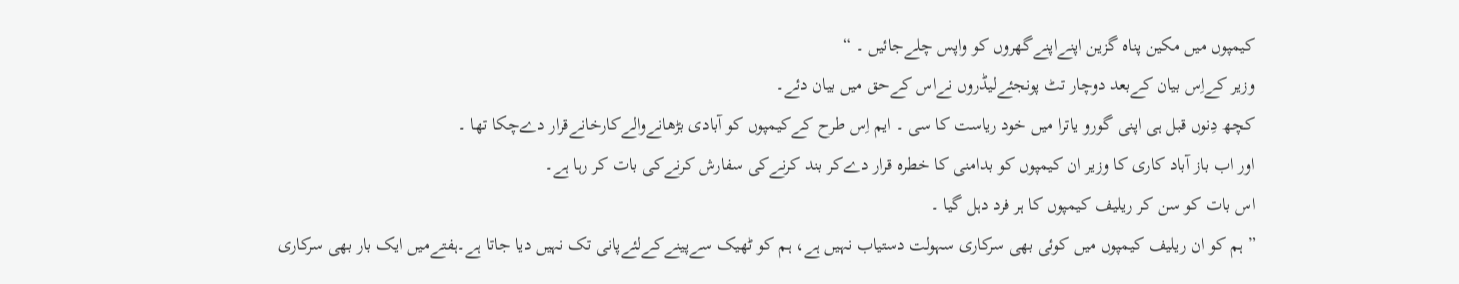کیمپوں میں مکین پناہ گزین اپنےاپنےگھروں کو واپس چلےجائیں ۔ “
وزیر کےاِس بیان کےبعد دوچار تٹ پونجئےلیڈروں نےاس کےحق میں بیان دئے۔
کچھ دِنوں قبل ہی اپنی گورو یاترا میں خود ریاست کا سی ۔ ایم اِس طرح کےکیمپوں کو آبادی بڑھانےوالےکارخانےقرار دےچکا تھا ۔
اور اب باز آباد کاری کا وزیر ان کیمپوں کو بدامنی کا خطرہ قرار دےکر بند کرنےکی سفارش کرنےکی بات کر رہا ہے۔
اس بات کو سن کر ریلیف کیمپوں کا ہر فرد دہل گیا ۔
” ہم کو ان ریلیف کیمپوں میں کوئی بھی سرکاری سہولت دستیاب نہیں ہے، ہم کو ٹھیک سےپینےکےلئےپانی تک نہیں دیا جاتا ہے۔ہفتےمیں ایک بار بھی سرکاری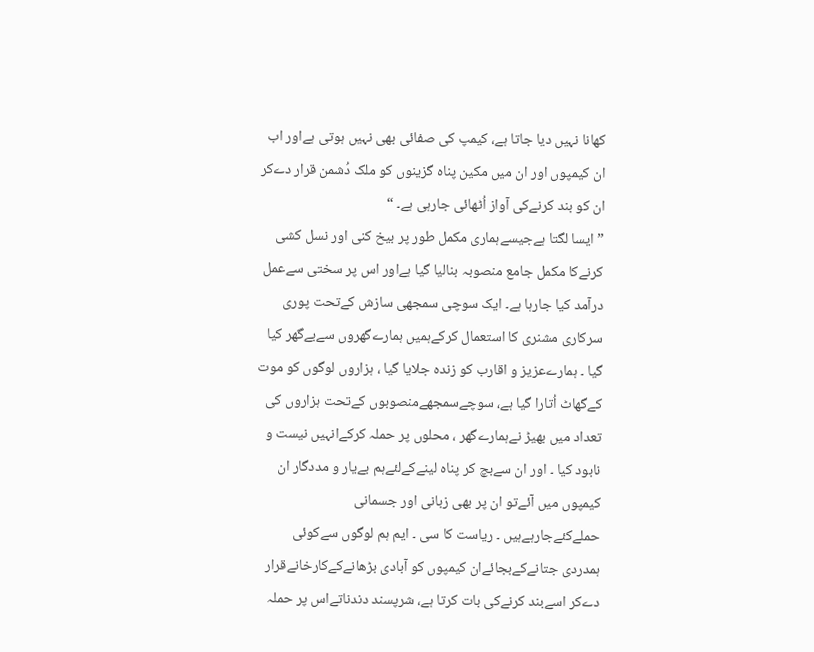کھانا نہیں دیا جاتا ہے، کیمپ کی صفائی بھی نہیں ہوتی ہےاور اب ان کیمپوں اور ان میں مکین پناہ گزینوں کو ملک دُشمن قرار دےکر ان کو بند کرنےکی آواز اُٹھائی جارہی ہے۔ “
” ایسا لگتا ہےجیسےہماری مکمل طور پر بیخ کنی اور نسل کشی کرنےکا مکمل جامع منصوبہ بنالیا گیا ہےاور اس پر سختی سےعمل درآمد کیا جارہا ہے۔ ایک سوچی سمجھی سازش کےتحت پوری سرکاری مشنری کا استعمال کرکےہمیں ہمارےگھروں سےبےگھر کیا گیا ۔ ہمارےعزیز و اقارب کو زندہ جلایا گیا ، ہزاروں لوگوں کو موت کےگھاٹ اُتارا گیا ہے، سوچےسمجھےمنصوبوں کےتحت ہزاروں کی تعداد میں بھیڑ نےہمارےگھر ، محلوں پر حملہ کرکےانہیں نیست و نابود کیا ۔ اور ان سےبچ کر پناہ لینےکےلئےہم بےیار و مددگار ان کیمپوں میں آئےتو ان پر بھی زبانی اور جسمانی حملےکئےجارہےہیں ۔ ریاست کا سی ۔ ایم ہم لوگوں سےکوئی ہمدردی جتانےکےبجائےان کیمپوں کو آبادی بڑھانےکےکارخانےقرار دےکر اسےبند کرنےکی بات کرتا ہے، شرپسند دندناتےاس پر حملہ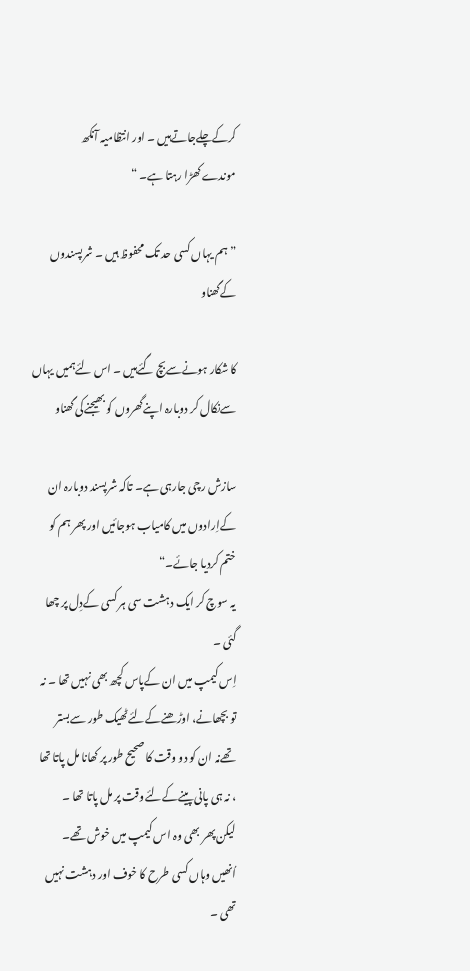کرکےچلےجاتےہیں ۔ اور انتظامیہ آنکھ موندےکھڑا رہتا ہے۔ “

” ہم یہاں کسی حد تک محفوظ ہیں ۔ شرپسندوں کےگھناو

کا شکار ہونےسےبچ گئےہیں ۔ اس لئےہمیں یہاں سےنکال کر دوبارہ اپنےگھروں کو بھیجنےکی گھناو

سازش رچی جارہی ہے۔ تاکہ شرپسند دوبارہ ان کےاِرادوں میں کامیاب ہوجائیں اور پھر ہم کو ختم کردیا جائے۔“
یہ سوچ کر ایک دہشت سی ہر کسی کےدِل پر چھا گئی ۔
اِس کیمپ میں ان کےپاس کچھ بھی نہیں تھا ۔ نہ تو بچھانے، اوڑھنےکےلئےٹھیک طور سےبستر تھےنہ ان کو دو وقت کا صحیح طور پر کھانا مل پاتا تھا ، نہ ہی پانی پینےکےلئےوقت پر مل پاتا تھا ۔
لیکن پھر بھی وہ اس کیمپ میں خوش تھے۔
اُنھیں وہاں کسی طرح کا خوف اور دہشت نہیں تھی ۔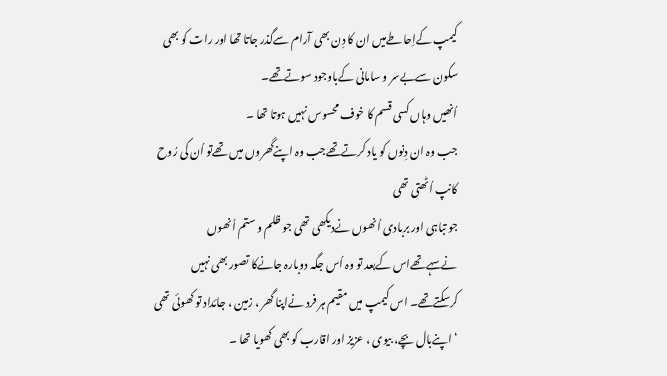کیمپ کےاِحاطےمیں ان کا دِن بھی آرام سےگذر جاتا تھا اور رات کو بھی سکون سےبےسر و سامانی کےباوجود سوتےتھے۔
اُنھیں وہاں کسی قسم کا خوف محسوس نہیں ہوتا تھا ۔
جب وہ ان دِنوں کو یاد کرتےتھےجب وہ اپنےگھروں میں تھےتو اُن کی رُوح کانپ اُٹھتی تھی
جو تباہی اور بربادی اُنھوں نےدیکھی تھی جو ظلم و ستم اُنھوں نےسہےتھےاس کےبعد تو وہ اُس جگہ دوبارہ جانےکا تصور بھی نہیں کرسکتےتھے۔ اس کیمپ میں مقیم ہر فرد نےاپنا گھر ، زمین ، جائداد تو کھوئی تھی ‘ اپنےبال بچے، بیوی ، عزیز اور اقارب کو بھی کھویا تھا ۔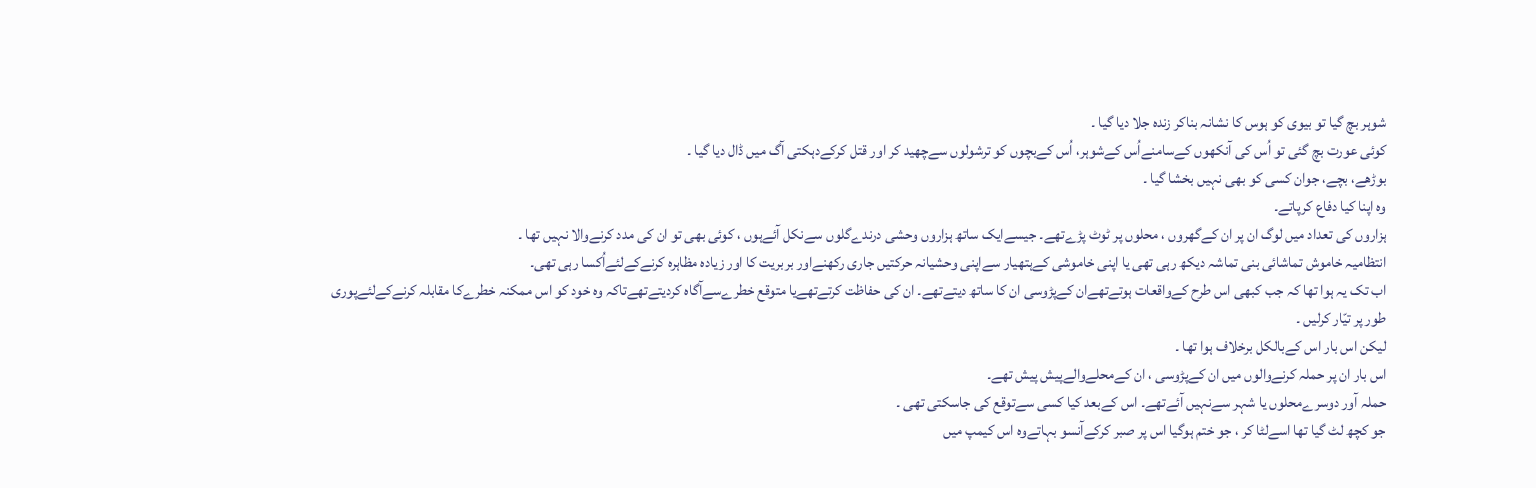شوہر بچ گیا تو بیوی کو ہوس کا نشانہ بناکر زندہ جلا دیا گیا ۔
کوئی عورت بچ گئی تو اُس کی آنکھوں کےسامنےاُس کےشوہر، اُس کےبچوں کو ترشولوں سےچھید کر اور قتل کرکےدہکتی آگ میں ڈال دیا گیا ۔
بوڑھے، بچے، جوان کسی کو بھی نہیں بخشا گیا ۔
وہ اپنا کیا دفاع کرپاتے۔
ہزاروں کی تعداد میں لوگ ان پر ان کےگھروں ، محلوں پر ٹوٹ پڑےتھے۔ جیسےایک ساتھ ہزاروں وحشی درندےگلوں سےنکل آئےہوں ، کوئی بھی تو ان کی مدد کرنےوالا نہیں تھا ۔
انتظامیہ خاموش تماشائی بنی تماشہ دیکھ رہی تھی یا اپنی خاموشی کےہتھیار سےاپنی وحشیانہ حرکتیں جاری رکھنےاور بربریت کا اور زیادہ مظاہرہ کرنےکےلئےاُکسا رہی تھی۔
اب تک یہ ہوا تھا کہ جب کبھی اس طرح کےواقعات ہوتےتھےان کےپڑوسی ان کا ساتھ دیتےتھے۔ ان کی حفاظت کرتےتھےیا متوقع خطرےسےآگاہ کردیتےتھےتاکہ وہ خود کو اس ممکنہ خطرےکا مقابلہ کرنےکےلئےپوری طور پر تیّار کرلیں ۔
لیکن اس بار اس کےبالکل برخلاف ہوا تھا ۔
اس بار ان پر حملہ کرنےوالوں میں ان کےپڑوسی ، ان کےمحلےوالےپیش پیش تھے۔
حملہ آور دوسرےمحلوں یا شہر سےنہیں آئےتھے۔ اس کےبعد کیا کسی سےتوقع کی جاسکتی تھی ۔
جو کچھ لٹ گیا تھا اسےلٹا کر ، جو ختم ہوگیا اس پر صبر کرکےآنسو بہاتےوہ اس کیمپ میں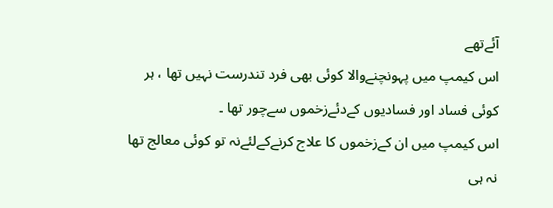آئےتھے
اس کیمپ میں پہونچنےوالا کوئی بھی فرد تندرست نہیں تھا ، ہر کوئی فساد اور فسادیوں کےدئےزخموں سےچور تھا ۔
اس کیمپ میں ان کےزخموں کا علاج کرنےکےلئےنہ تو کوئی معالج تھا نہ ہی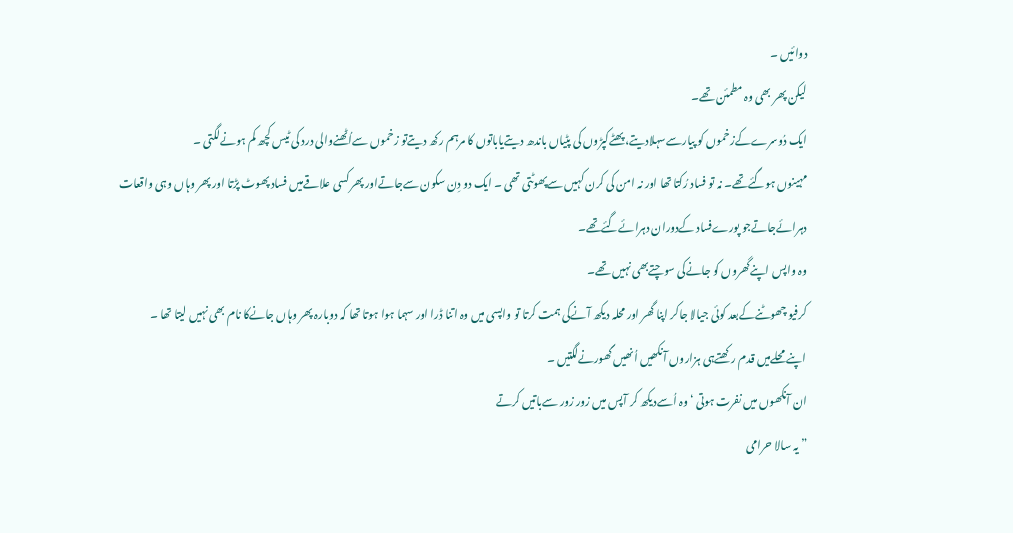دوائیں ۔
لیکن پھر بھی وہ مطمئن تھے۔
ایک دُوسرےکےزخموں کو پیارسےسہلادیتے، پھٹےکپڑوں کی پٹیاں باندھ دیتےیاباتوں کا مرہم رکھ دیتےتو زخموں سےاُٹھنےوالی درد کی ٹیس کچھ کم ہونےلگتی ۔
مہینوں ہوگئےتھے۔ نہ تو فساد رُکتا تھا اور نہ امن کی کرن کہیں سےپھوٹتی تھی ۔ ایک دو دِن سکون سےجاتےاور پھر کسی علاقےمیں فساد پھوٹ پڑتا اور پھر وہاں وہی واقعات دہرائےجاتےجو پورےفساد کےدوران دہرائےگئےتھے۔
وہ واپس اپنےگھروں کو جانےکی سوچتےبھی نہیں تھے۔
کرفیو چھوٹنےکےبعد کوئی جیالا جاکر اپنا گھر اور محلہ دیکھ آنےکی ہمت کرتا تو واپسی میں وہ اتنا ڈرا اور سہما ہوا ہوتا تھا کہ دوبارہ پھر وہاں جانےکا نام بھی نہیں لیتا تھا ۔
اپنےمحلےمیں قدم رکھتےہی ہزاروں آنکھیں اُنھیں گھورنےلگتیں ۔
ان آنکھوں میں نفرت ہوتی ‘ وہ اُسےدیکھ کر آپس میں زور زور سےباتیں کرتے
” یہ سالا حرامی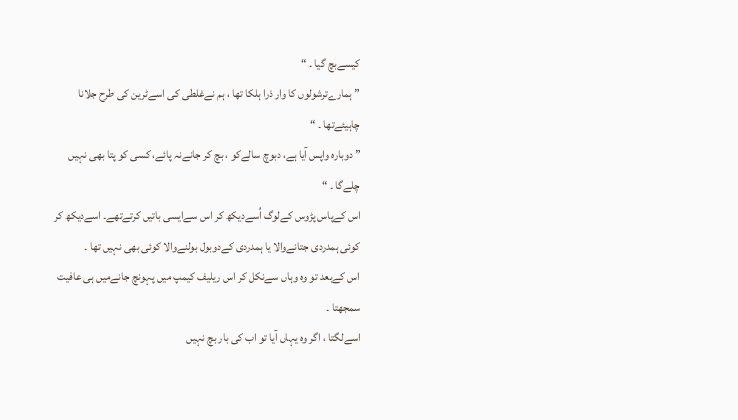کیسےبچ گیا ۔ “
” ہمارےترشولوں کا وار ذرا ہلکا تھا ، ہم نےغلطی کی اسےٹرین کی طرح جلانا چاہیئےتھا ۔ “
” دوبارہ واپس آیا ہے، دبوچ سالےکو ، بچ کر جانےنہ پائے، کسی کو پتا بھی نہیں چلےگا ۔ “
اس کےپاس پڑوس کےلوگ اُسےدیکھ کر اس سےایسی باتیں کرتےتھے۔ اسےدیکھ کر کوئی ہمدردی جتانےوالا یا ہمدردی کےدوبول بولنےوالا کوئی بھی نہیں تھا ۔
اس کےبعد تو وہ وہاں سےنکل کر اس ریلیف کیمپ میں پہونچ جانےمیں ہی عافیت سمجھتا ۔
اسےلگتا ، اگر وہ یہاں آیا تو اب کی بار بچ نہیں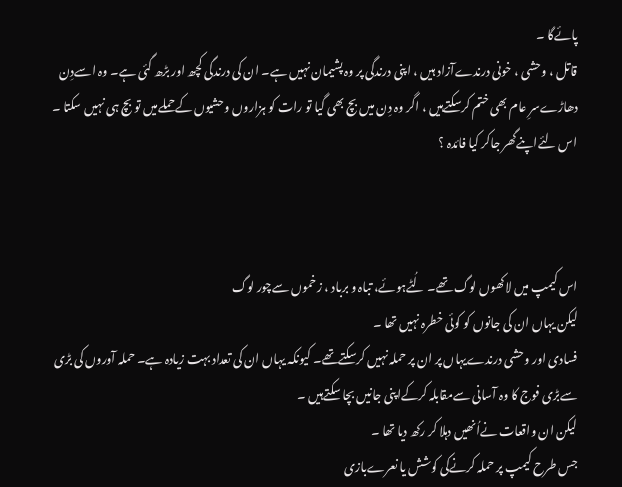پائےگا ۔
قاتل ، وحشی ، خونی درندےآزاد ہیں ، اپنی درندگی پر وہ پشیمان نہیں ہے۔ ان کی درندگی کچھ اور بڑھ گئی ہے۔ وہ اسےدِن دھاڑےسرِ عام بھی ختم کرسکتےہیں ، اگر وہ دِن میں بچ بھی گیا تو رات کو ہزاروں وحشیوں کےحملےمیں تو بچ ہی نہیں سکتا ۔
اس لئےاپنےگھر جاکر کیا فائدہ ؟



اس کیمپ میں لاکھوں لوگ تھے۔ لُٹےہوئے، تباہ و برباد ، زخموں سےچور لوگ
لیکن یہاں ان کی جانوں کو کوئی خطرہ نہیں تھا ۔
فسادی اور وحشی درندےیہاں پر ان پر حملہ نہیں کرسکتےتھے۔ کیونکہ یہاں ان کی تعداد بہت زیادہ ہے۔ حملہ آوروں کی بڑی سےبڑی فوج کا وہ آسانی سےمقابلہ کرکےاپنی جانیں بچا سکتےہیں ۔
لیکن ان واقعات نےاُنھیں دہلا کر رکھ دیا تھا ۔
جس طرح کیمپ پر حملہ کرنےکی کوشش یا نعرےبازی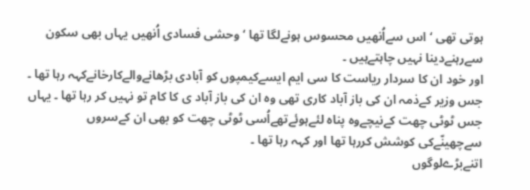ہوتی تھی ‘ اس سےاُنھیں محسوس ہونےلگا تھا ‘ وحشی فسادی اُنھیں یہاں بھی سکون سےرہنےدینا نہیں چاہتےہیں ۔
اور خود ان کا سردار ریاست کا سی ایم ایسےکیمپوں کو آبادی بڑھانےوالےکارخانےکہہ رہا تھا ۔
جس وزیر کےذمہ ان کی باز آباد کاری تھی وہ ان کی باز آباد ی کا کام تو نہیں کر رہا تھا ۔ یہاں جس ٹوٹی چھت کےنیچےوہ پناہ لئےہوئےتھےاُسی ٹوٹی چھت کو بھی ان کےسروں سےچھینّےکی کوشش کررہا تھا اور کہہ رہا تھا ۔
اتنےبڑےلوگوں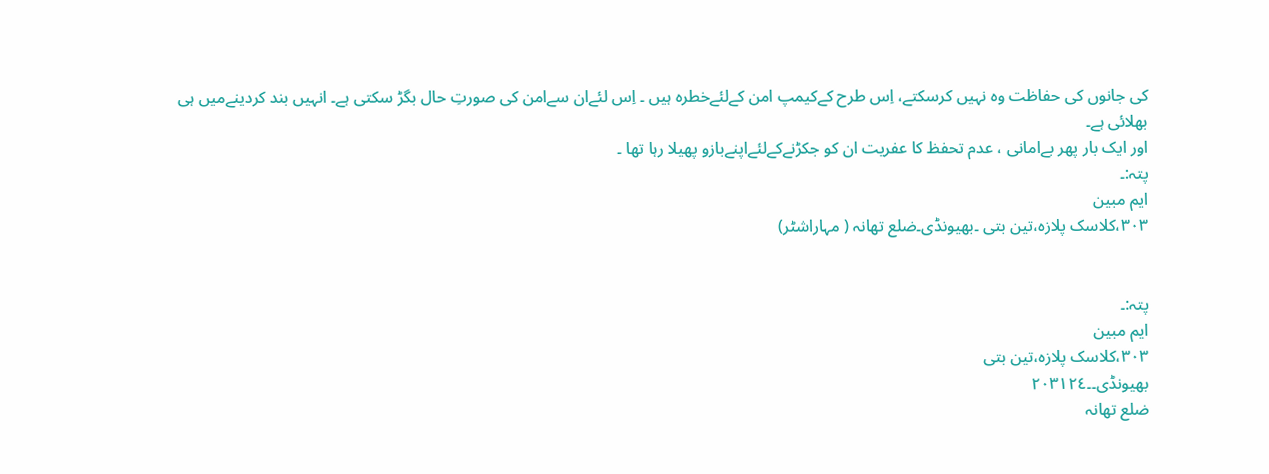کی جانوں کی حفاظت وہ نہیں کرسکتے، اِس طرح کےکیمپ امن کےلئےخطرہ ہیں ۔ اِس لئےان سےامن کی صورتِ حال بگڑ سکتی ہے۔ انہیں بند کردینےمیں ہی بھلائی ہے۔
اور ایک بار پھر بےامانی ، عدم تحفظ کا عفریت ان کو جکڑنےکےلئےاپنےبازو پھیلا رہا تھا ۔
پتہ:۔
ایم مبین
٣٠٣،کلاسک پلازہ،تین بتی ۔بھیونڈی۔ضلع تھانہ ( مہاراشٹر)


پتہ:۔
ایم مبین
٣٠٣،کلاسک پلازہ،تین بتی
بھیونڈی۔۔٢٠٣١٢٤
ضلع تھانہ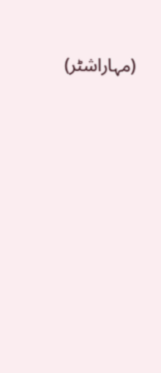(مہاراشٹر)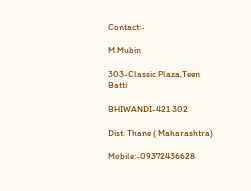Contact:-

M.Mubin

303-Classic Plaza,Teen Batti

BHIWANDI-421 302

Dist. Thane ( Maharashtra)

Mobile:-09372436628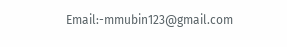Email:-mmubin123@gmail.com